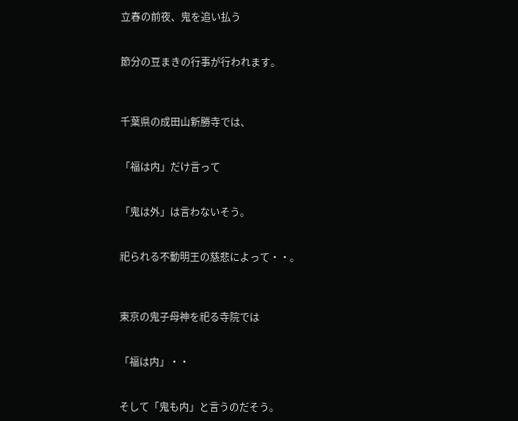立春の前夜、鬼を追い払う


節分の豆まきの行事が行われます。



千葉県の成田山新勝寺では、


「福は内」だけ言って


「鬼は外」は言わないそう。


祀られる不動明王の慈悲によって・・。



東京の鬼子母神を祀る寺院では


「福は内」・・


そして「鬼も内」と言うのだそう。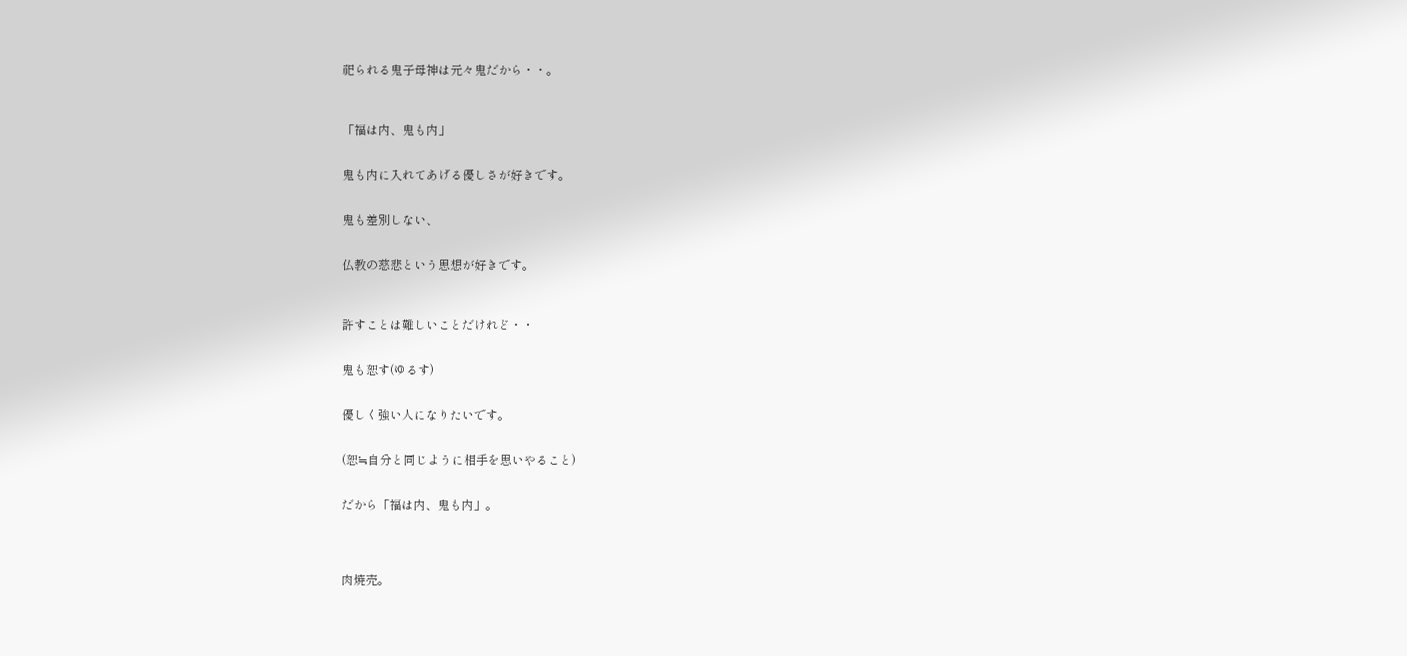祀られる鬼子母神は元々鬼だから・・。



「福は内、鬼も内」


鬼も内に入れてあげる優しさが好きです。


鬼も差別しない、


仏教の慈悲という思想が好きです。



許すことは難しいことだけれど・・


鬼も恕す(ゆるす)


優しく強い人になりたいです。


(恕≒自分と同じように相手を思いやること)


だから「福は内、鬼も内」。




肉焼売。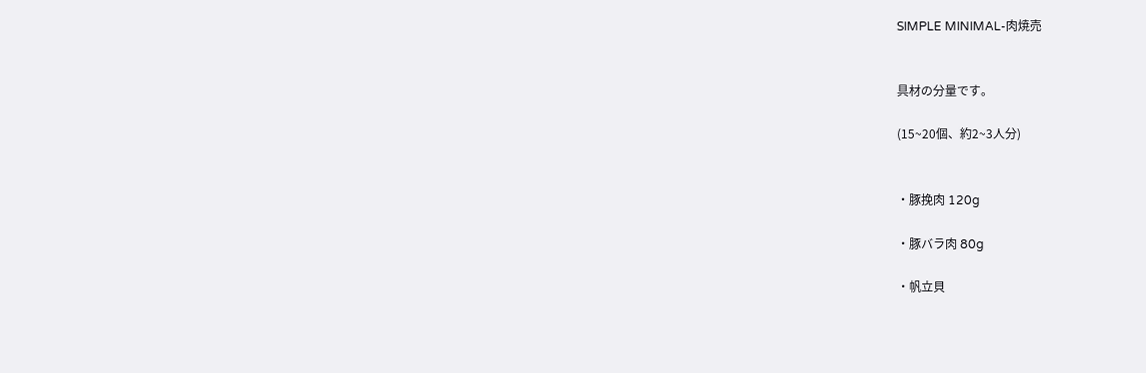SIMPLE MINIMAL-肉焼売


具材の分量です。

(15~20個、約2~3人分)


・豚挽肉 120g

・豚バラ肉 80g

・帆立貝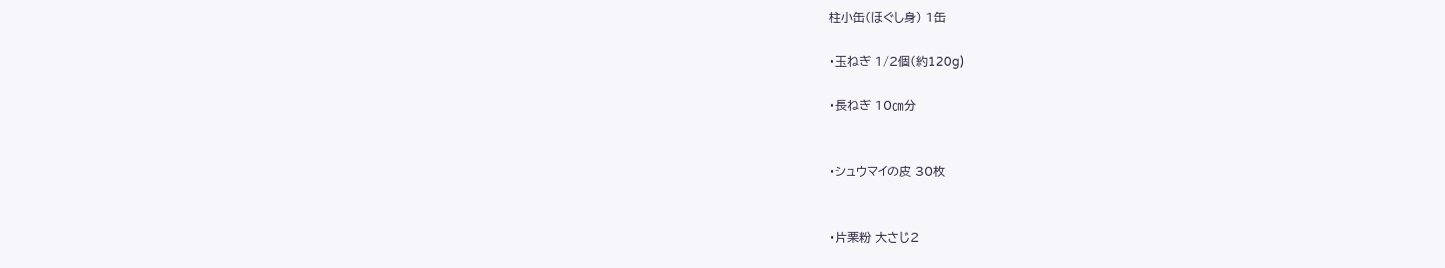柱小缶(ほぐし身) 1缶

・玉ねぎ 1/2個(約120g)

・長ねぎ 10㎝分


・シュウマイの皮 30枚


・片栗粉 大さじ2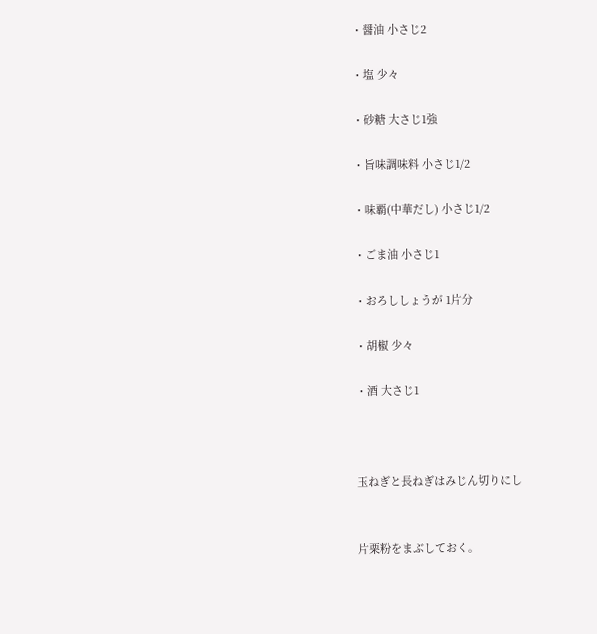・醤油 小さじ2

・塩 少々

・砂糖 大さじ1強

・旨味調味料 小さじ1/2

・味覇(中華だし) 小さじ1/2

・ごま油 小さじ1

・おろししょうが 1片分

・胡椒 少々

・酒 大さじ1



玉ねぎと長ねぎはみじん切りにし


片栗粉をまぶしておく。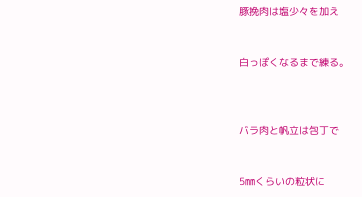豚挽肉は塩少々を加え


白っぽくなるまで練る。



バラ肉と帆立は包丁で


5㎜くらいの粒状に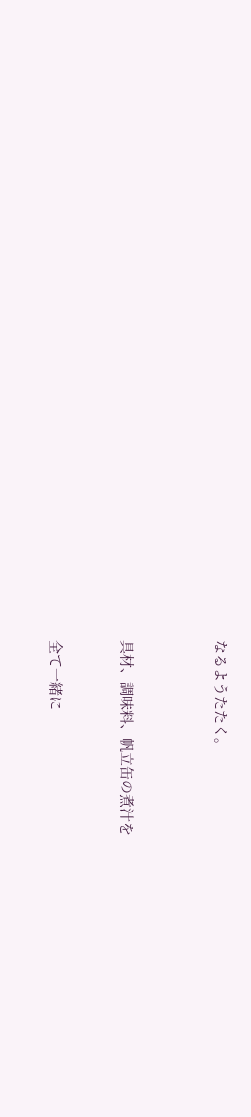なるようたたく。



具材、調味料、帆立缶の煮汁を


全て一緒に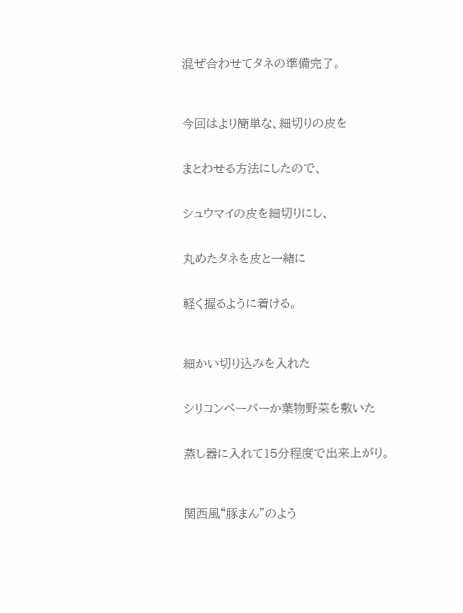混ぜ合わせてタネの準備完了。



今回はより簡単な、細切りの皮を


まとわせる方法にしたので、


シュウマイの皮を細切りにし、


丸めたタネを皮と一緒に


軽く握るように着ける。



細かい切り込みを入れた


シリコンペーパーか葉物野菜を敷いた


蒸し器に入れて15分程度で出来上がり。



関西風“豚まん”のよう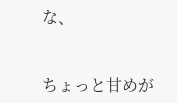な、


ちょっと甘めが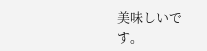美味しいです。